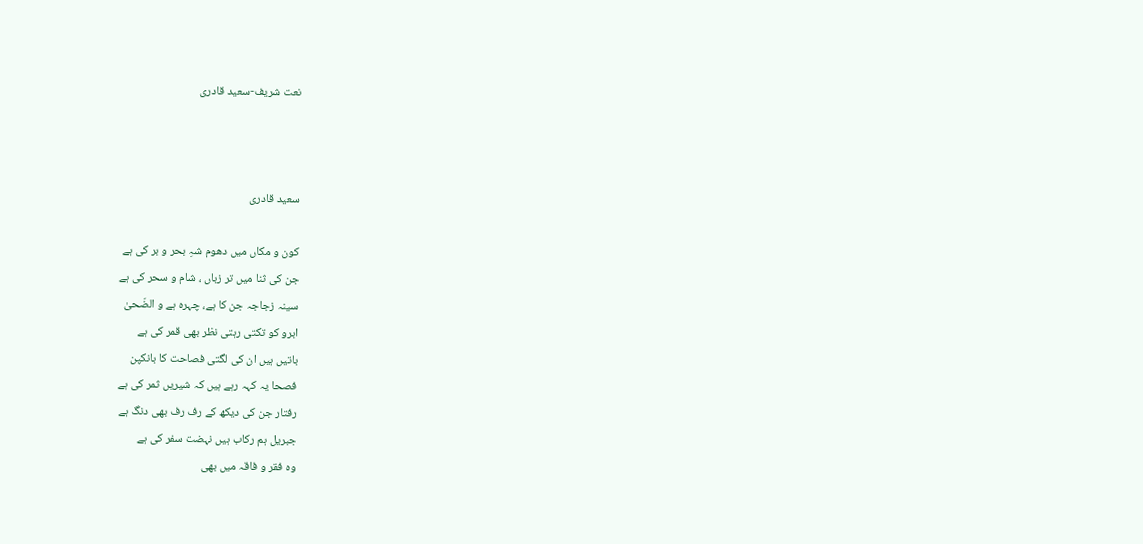نعت شریف-سعید قادری



سعید قادری

کون و مکاں میں دھوم شہِ بحر و بر کی ہے
جن کی ثنا میں تر زباں ، شام و سحر کی ہے
سینہ زجاجہ جن کا ہے، چہرہ ہے و الضّحیٰ
ابرو کو تکتی رہتی نظر بھی قمر کی ہے
باتیں ہیں ان کی لگتی فصاحت کا بانکپن
فصحا یہ کہہ رہے ہیں کہ شیریں ثمر کی ہے
رفتار جن کی دیکھ کے رف رف بھی دنگ ہے
جبریل ہم رکاب ہیں نہضت سفر کی ہے
وہ فقر و فاقہ میں بھی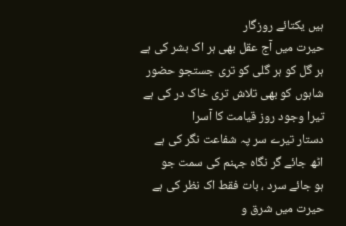ہیں یکتائے روزگار
حیرت میں آج عقل بھی ہر اک بشر کی ہے
ہر گل کو ہر گلی کو تری جستجو حضور
شاہوں کو بھی تلاش تری خاک در کی ہے
تیرا وجود روز قیامت کا آسرا
دستار تیرے سر پہ شفاعت نگر کی ہے
اٹھ جائے گر نگاہ جہنم کی سمت جو
ہو جائے سرد ، بات فقط اک نظر کی ہے
حیرت میں شرق و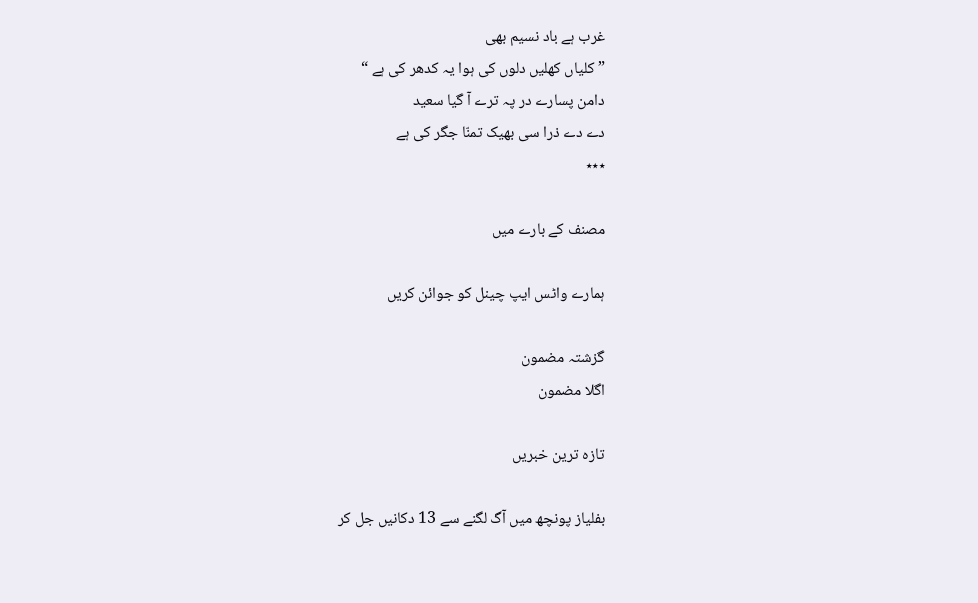غرب ہے باد نسیم بھی
” کلیاں کھلیں دلوں کی ہوا یہ کدھر کی ہے “
دامن پسارے در پہ ترے آ گیا سعید
دے دے ذرا سی بھیک تمنّا جگر کی ہے
٭٭٭

مصنف کے بارے میں

ہمارے واٹس ایپ چینل کو جوائن کریں

گزشتہ مضمون
اگلا مضمون

تازہ ترین خبریں

بفلیاز پونچھ میں آگ لگنے سے 13 دکانیں جل کر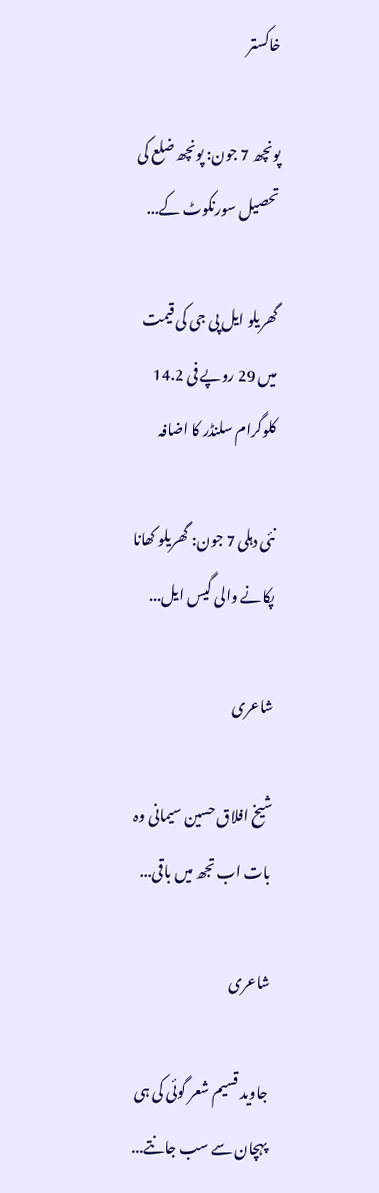خاکستر

پونچھ 7 جون: پونچھ ضلع کی تحصیل سورنکوٹ کے...

گھریلو ایل پی جی کی قیمت میں 29 روپے فی 14.2 کلوگرام سلنڈر کا اضافہ

نئی دہلی 7 جون: گھریلو کھانا پکانے والی گیس ایل...

شاعری

شیخ افلاق حسین سیمانی وہ بات اب تجھ میں باقی...

شاعری

جاوید قسیم شعر گوئی کی ہی پہچان سے سب جانتے...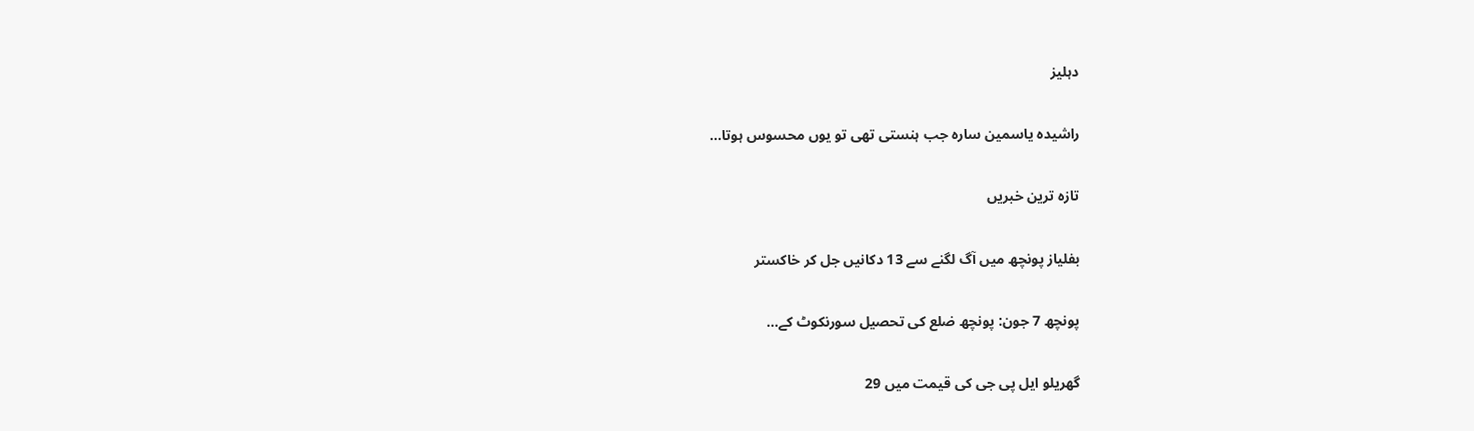دہلیز

راشیدہ یاسمین سارہ جب ہنستی تھی تو یوں محسوس ہوتا...

تازہ ترین خبریں

بفلیاز پونچھ میں آگ لگنے سے 13 دکانیں جل کر خاکستر

پونچھ 7 جون: پونچھ ضلع کی تحصیل سورنکوٹ کے...

گھریلو ایل پی جی کی قیمت میں 29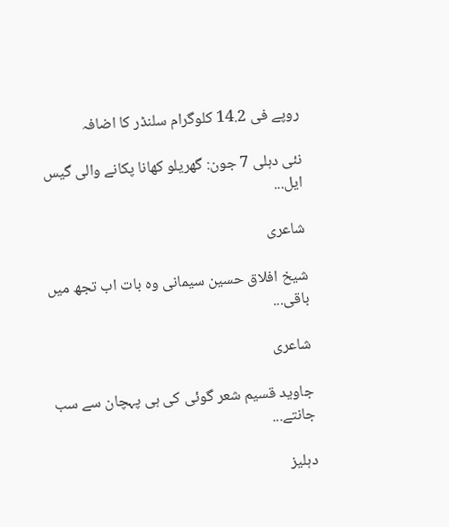روپے فی 14.2 کلوگرام سلنڈر کا اضافہ

نئی دہلی 7 جون: گھریلو کھانا پکانے والی گیس ایل...

شاعری

شیخ افلاق حسین سیمانی وہ بات اب تجھ میں باقی...

شاعری

جاوید قسیم شعر گوئی کی ہی پہچان سے سب جانتے...

دہلیز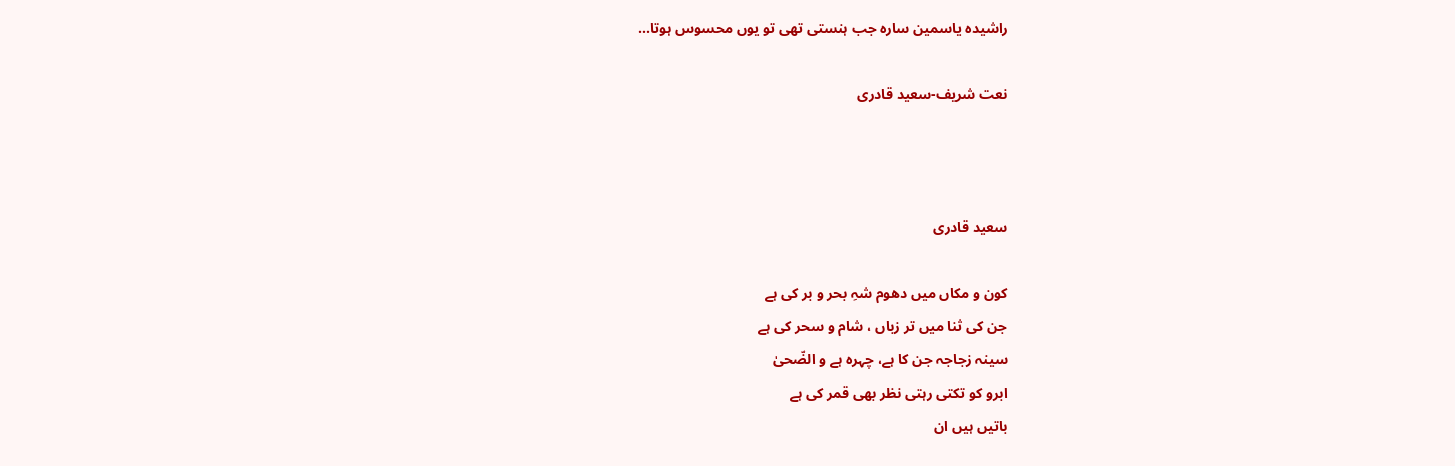راشیدہ یاسمین سارہ جب ہنستی تھی تو یوں محسوس ہوتا...

نعت شریف-سعید قادری



سعید قادری

کون و مکاں میں دھوم شہِ بحر و بر کی ہے
جن کی ثنا میں تر زباں ، شام و سحر کی ہے
سینہ زجاجہ جن کا ہے، چہرہ ہے و الضّحیٰ
ابرو کو تکتی رہتی نظر بھی قمر کی ہے
باتیں ہیں ان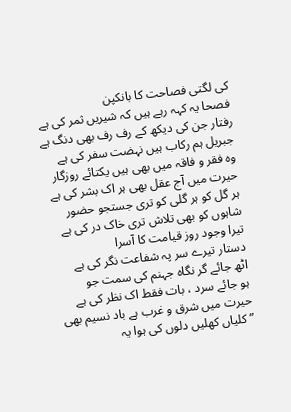کی لگتی فصاحت کا بانکپن
فصحا یہ کہہ رہے ہیں کہ شیریں ثمر کی ہے
رفتار جن کی دیکھ کے رف رف بھی دنگ ہے
جبریل ہم رکاب ہیں نہضت سفر کی ہے
وہ فقر و فاقہ میں بھی ہیں یکتائے روزگار
حیرت میں آج عقل بھی ہر اک بشر کی ہے
ہر گل کو ہر گلی کو تری جستجو حضور
شاہوں کو بھی تلاش تری خاک در کی ہے
تیرا وجود روز قیامت کا آسرا
دستار تیرے سر پہ شفاعت نگر کی ہے
اٹھ جائے گر نگاہ جہنم کی سمت جو
ہو جائے سرد ، بات فقط اک نظر کی ہے
حیرت میں شرق و غرب ہے باد نسیم بھی
” کلیاں کھلیں دلوں کی ہوا یہ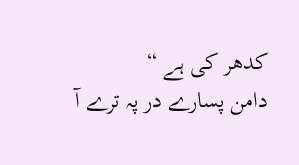کدھر کی ہے “
دامن پسارے در پہ ترے آ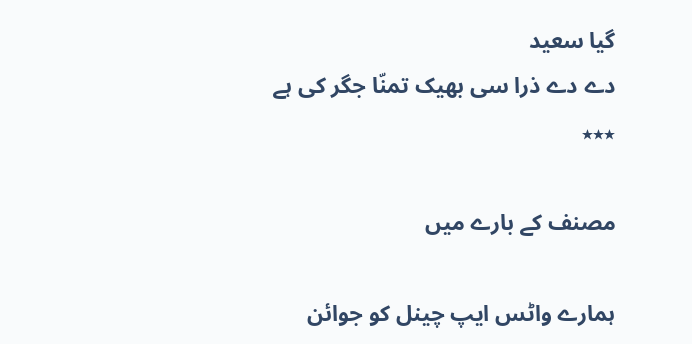گیا سعید
دے دے ذرا سی بھیک تمنّا جگر کی ہے
٭٭٭

مصنف کے بارے میں

ہمارے واٹس ایپ چینل کو جوائن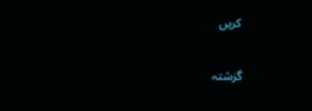کریں

گزشتہ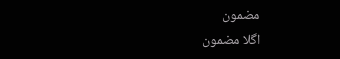مضمون
اگلا مضمون